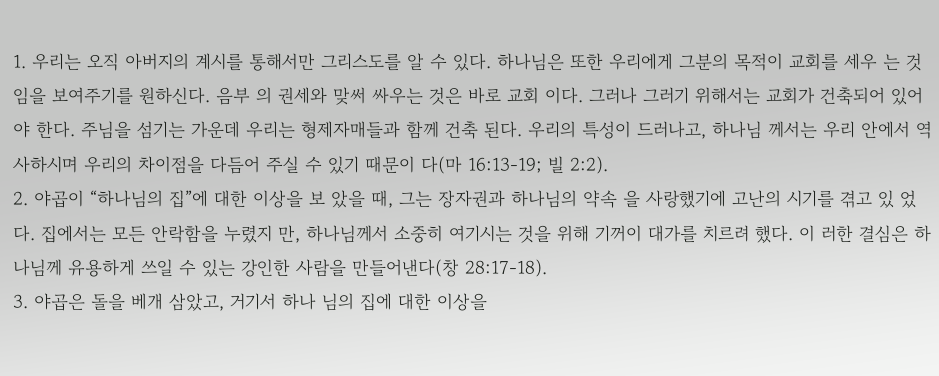1. 우리는 오직 아버지의 계시를 통해서만 그리스도를 알 수 있다. 하나님은 또한 우리에게 그분의 목적이 교회를 세우 는 것임을 보여주기를 원하신다. 음부 의 권세와 맞써 싸우는 것은 바로 교회 이다. 그러나 그러기 위해서는 교회가 건축되어 있어야 한다. 주님을 섬기는 가운데 우리는 형제자매들과 함께 건축 된다. 우리의 특성이 드러나고, 하나님 께서는 우리 안에서 역사하시며 우리의 차이점을 다듬어 주실 수 있기 때문이 다(마 16:13-19; 빌 2:2).
2. 야곱이 “하나님의 집”에 대한 이상을 보 았을 때, 그는 장자권과 하나님의 약속 을 사랑했기에 고난의 시기를 겪고 있 었다. 집에서는 모든 안락함을 누렸지 만, 하나님께서 소중히 여기시는 것을 위해 기꺼이 대가를 치르려 했다. 이 러한 결심은 하나님께 유용하게 쓰일 수 있는 강인한 사람을 만들어낸다(창 28:17-18).
3. 야곱은 돌을 베개 삼았고, 거기서 하나 님의 집에 대한 이상을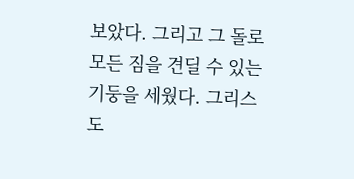보았다. 그리고 그 돌로 모든 짐을 견딜 수 있는 기둥을 세웠다. 그리스도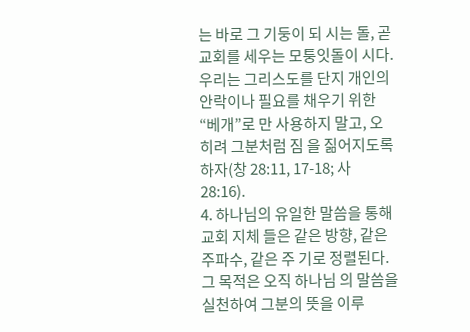는 바로 그 기둥이 되 시는 돌, 곧 교회를 세우는 모퉁잇돌이 시다. 우리는 그리스도를 단지 개인의 안락이나 필요를 채우기 위한 “베개”로 만 사용하지 말고, 오히려 그분처럼 짐 을 짊어지도록 하자(창 28:11, 17-18; 사 28:16).
4. 하나님의 유일한 말씀을 통해 교회 지체 들은 같은 방향, 같은 주파수, 같은 주 기로 정렬된다. 그 목적은 오직 하나님 의 말씀을 실천하여 그분의 뜻을 이루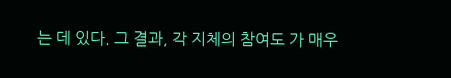는 데 있다. 그 결과, 각 지체의 참여도 가 매우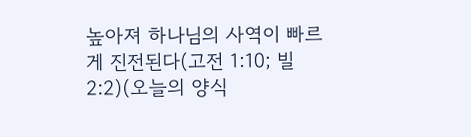높아져 하나님의 사역이 빠르 게 진전된다(고전 1:10; 빌 2:2)(오늘의 양식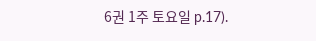6권 1주 토요일 p.17).